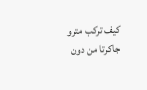كيف تركب مترو جاكرتا من دون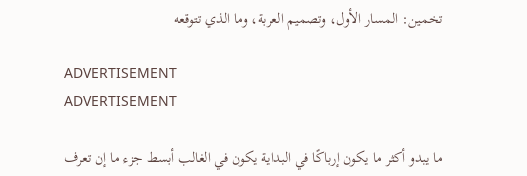تخمين: المسار الأول، وتصميم العربة، وما الذي تتوقعه

ADVERTISEMENT
ADVERTISEMENT

ما يبدو أكثر ما يكون إرباكًا في البداية يكون في الغالب أبسط جزء ما إن تعرف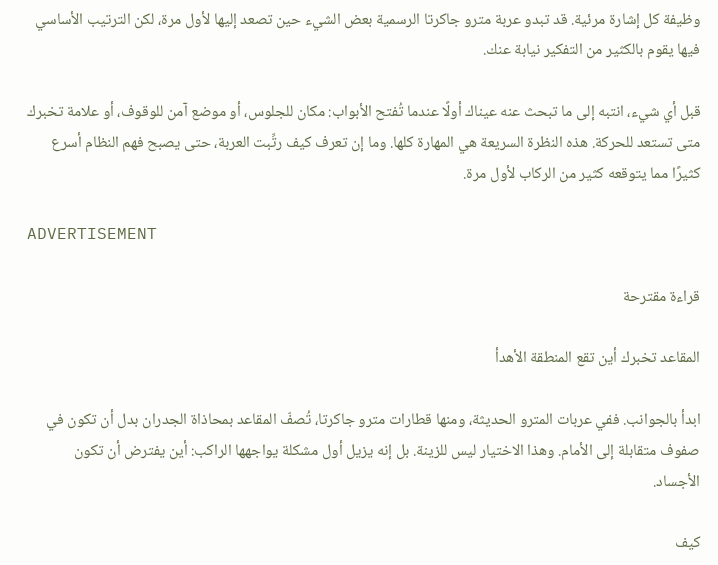وظيفة كل إشارة مرئية. قد تبدو عربة مترو جاكرتا الرسمية بعض الشيء حين تصعد إليها لأول مرة، لكن الترتيب الأساسي فيها يقوم بالكثير من التفكير نيابة عنك.

قبل أي شيء، انتبه إلى ما تبحث عنه عيناك أولًا عندما تُفتح الأبواب: مكان للجلوس، أو موضع آمن للوقوف، أو علامة تخبرك متى تستعد للحركة. هذه النظرة السريعة هي المهارة كلها. وما إن تعرف كيف رتِّبت العربة، حتى يصبح فهم النظام أسرع كثيرًا مما يتوقعه كثير من الركاب لأول مرة.

ADVERTISEMENT

قراءة مقترحة

المقاعد تخبرك أين تقع المنطقة الأهدأ

ابدأ بالجوانب. ففي عربات المترو الحديثة، ومنها قطارات مترو جاكرتا، تُصفّ المقاعد بمحاذاة الجدران بدل أن تكون في صفوف متقابلة إلى الأمام. وهذا الاختيار ليس للزينة. بل إنه يزيل أول مشكلة يواجهها الراكب: أين يفترض أن تكون الأجساد.

كيف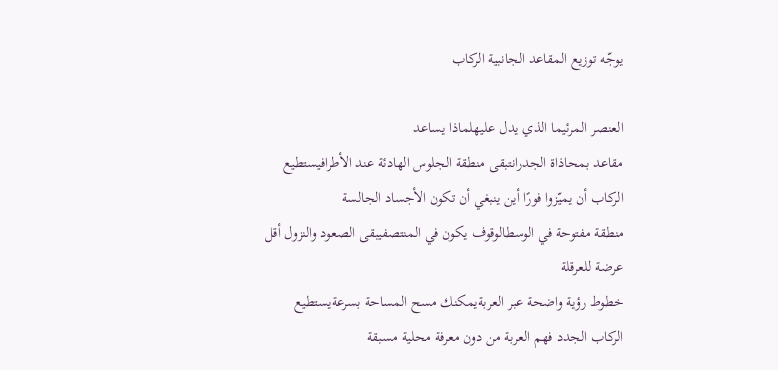يوجّه توزيع المقاعد الجانبية الركاب

العنصر المرئيما الذي يدل عليهلماذا يساعد
مقاعد بمحاذاة الجدرانتبقى منطقة الجلوس الهادئة عند الأطرافيستطيع الركاب أن يميّزوا فورًا أين ينبغي أن تكون الأجساد الجالسة
منطقة مفتوحة في الوسطالوقوف يكون في المنتصفيبقى الصعود والنزول أقل عرضة للعرقلة
خطوط رؤية واضحة عبر العربةيمكنك مسح المساحة بسرعةيستطيع الركاب الجدد فهم العربة من دون معرفة محلية مسبقة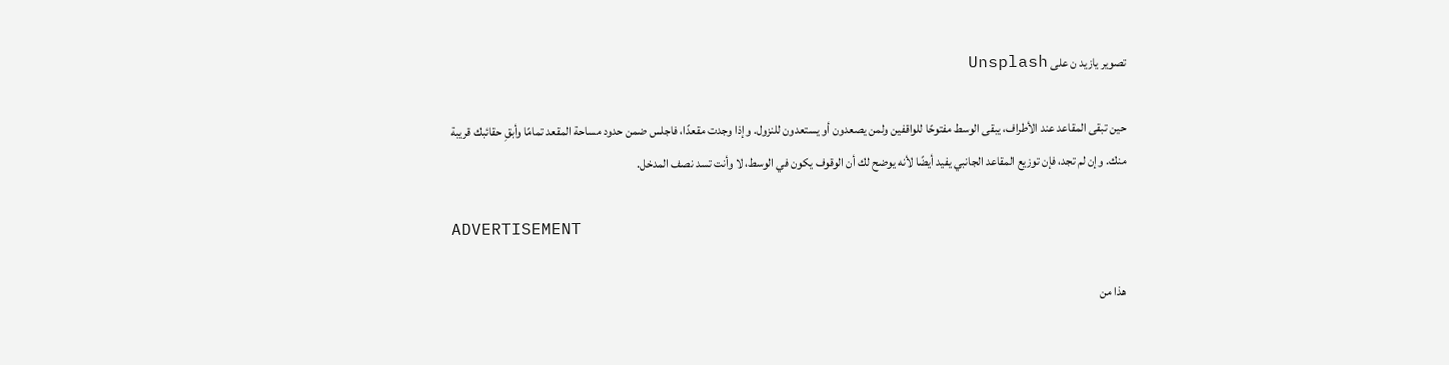تصوير يازيد ن على Unsplash

حين تبقى المقاعد عند الأطراف، يبقى الوسط مفتوحًا للواقفين ولمن يصعدون أو يستعدون للنزول. وإذا وجدت مقعدًا، فاجلس ضمن حدود مساحة المقعد تمامًا وأبقِ حقائبك قريبة منك. وإن لم تجد، فإن توزيع المقاعد الجانبي يفيد أيضًا لأنه يوضح لك أن الوقوف يكون في الوسط، لا وأنت تسد نصف المدخل.

ADVERTISEMENT

هذا من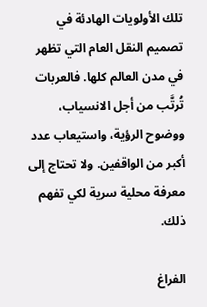تلك الأولويات الهادئة في تصميم النقل العام التي تظهر في مدن العالم كلها. فالعربات تُرتَّب من أجل الانسياب، ووضوح الرؤية، واستيعاب عدد أكبر من الواقفين. ولا تحتاج إلى معرفة محلية سرية لكي تفهم ذلك.

الفراغ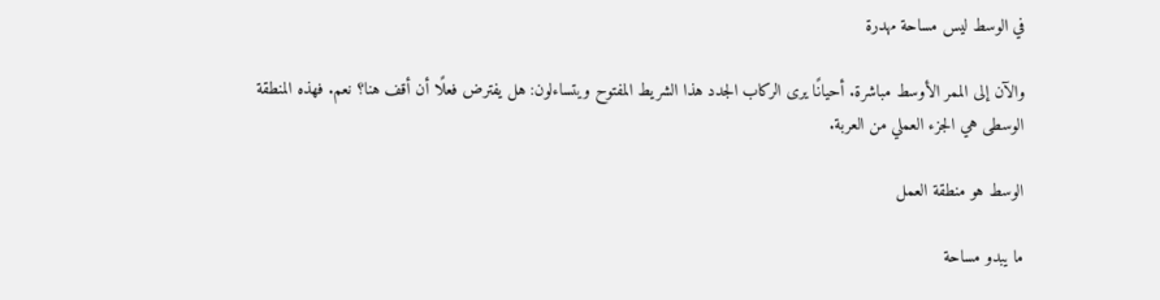في الوسط ليس مساحة مهدرة

والآن إلى الممر الأوسط مباشرة. أحيانًا يرى الركاب الجدد هذا الشريط المفتوح ويتساءلون: هل يفترض فعلًا أن أقف هنا؟ نعم. فهذه المنطقة الوسطى هي الجزء العملي من العربة.

الوسط هو منطقة العمل

ما يبدو مساحة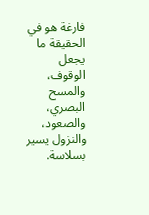فارغة هو في الحقيقة ما يجعل الوقوف، والمسح البصري، والصعود، والنزول يسير بسلاسة.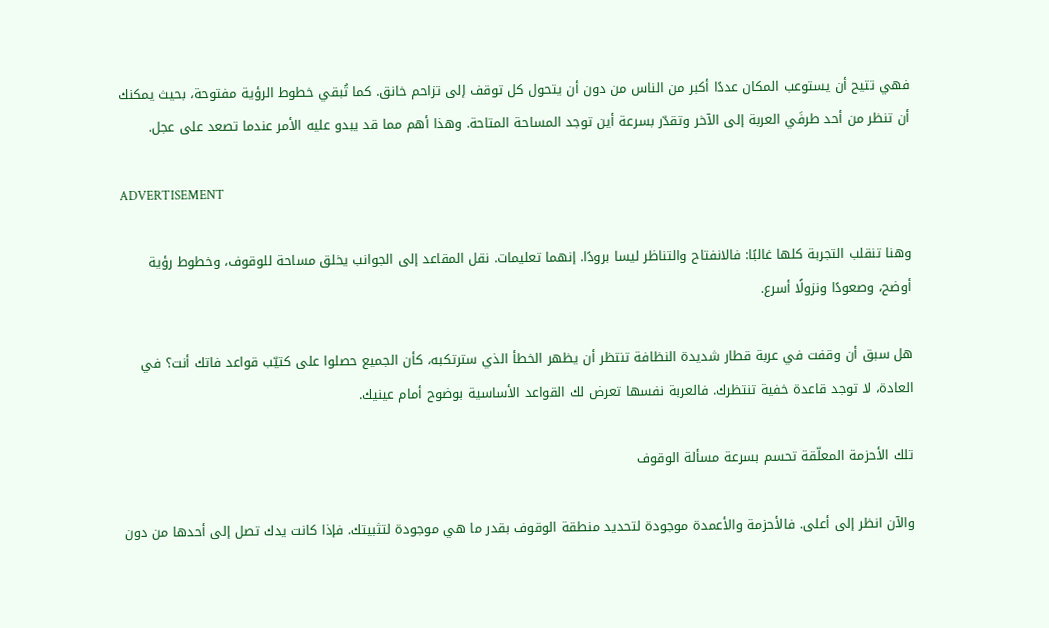فهي تتيح أن يستوعب المكان عددًا أكبر من الناس من دون أن يتحول كل توقف إلى تزاحم خانق. كما تُبقي خطوط الرؤية مفتوحة، بحيث يمكنك أن تنظر من أحد طرفَي العربة إلى الآخر وتقدّر بسرعة أين توجد المساحة المتاحة. وهذا أهم مما قد يبدو عليه الأمر عندما تصعد على عجل.

ADVERTISEMENT

وهنا تنقلب التجربة كلها غالبًا: فالانفتاح والتناظر ليسا برودًا. إنهما تعليمات. نقل المقاعد إلى الجوانب يخلق مساحة للوقوف، وخطوط رؤية أوضح، وصعودًا ونزولًا أسرع.

هل سبق أن وقفت في عربة قطار شديدة النظافة تنتظر أن يظهر الخطأ الذي سترتكبه، كأن الجميع حصلوا على كتيّب قواعد فاتك أنت؟ في العادة، لا توجد قاعدة خفية تنتظرك. فالعربة نفسها تعرض لك القواعد الأساسية بوضوح أمام عينيك.

تلك الأحزمة المعلّقة تحسم بسرعة مسألة الوقوف

والآن انظر إلى أعلى. فالأحزمة والأعمدة موجودة لتحديد منطقة الوقوف بقدر ما هي موجودة لتثبيتك. فإذا كانت يدك تصل إلى أحدها من دون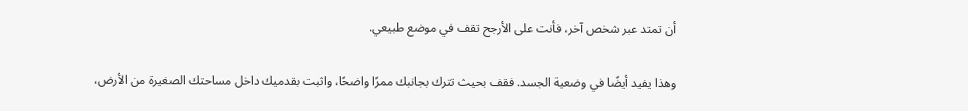أن تمتد عبر شخص آخر، فأنت على الأرجح تقف في موضع طبيعي.

وهذا يفيد أيضًا في وضعية الجسد. فقف بحيث تترك بجانبك ممرًا واضحًا، واثبت بقدميك داخل مساحتك الصغيرة من الأرض،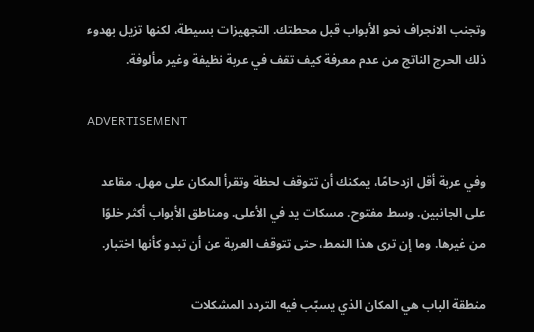وتجنب الانجراف نحو الأبواب قبل محطتك. التجهيزات بسيطة، لكنها تزيل بهدوء ذلك الحرج الناتج من عدم معرفة كيف تقف في عربة نظيفة وغير مألوفة.

ADVERTISEMENT

وفي عربة أقل ازدحامًا، يمكنك أن تتوقف لحظة وتقرأ المكان على مهل. مقاعد على الجانبين. وسط مفتوح. مسكات يد في الأعلى. ومناطق الأبواب أكثر خلوًا من غيرها. وما إن ترى هذا النمط، حتى تتوقف العربة عن أن تبدو كأنها اختبار.

منطقة الباب هي المكان الذي يسبّب فيه التردد المشكلات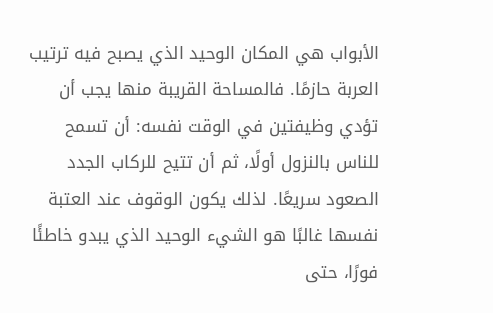الأبواب هي المكان الوحيد الذي يصبح فيه ترتيب العربة حازمًا. فالمساحة القريبة منها يجب أن تؤدي وظيفتين في الوقت نفسه: أن تسمح للناس بالنزول أولًا، ثم أن تتيح للركاب الجدد الصعود سريعًا. لذلك يكون الوقوف عند العتبة نفسها غالبًا هو الشيء الوحيد الذي يبدو خاطئًا فورًا، حتى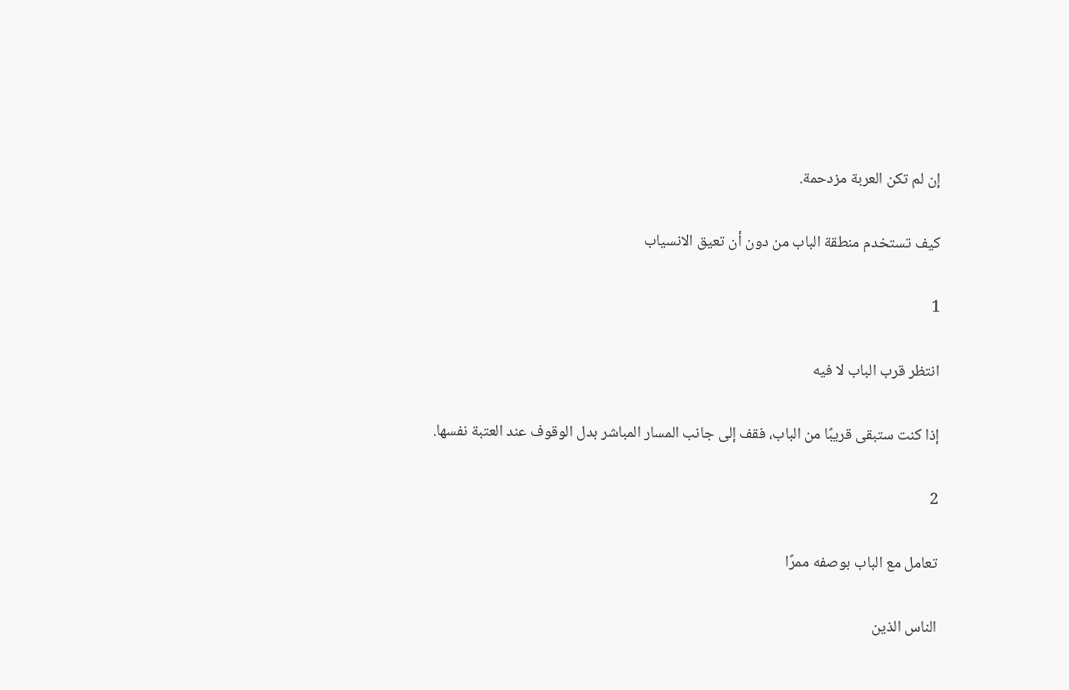إن لم تكن العربة مزدحمة.

كيف تستخدم منطقة الباب من دون أن تعيق الانسياب

1

انتظر قرب الباب لا فيه

إذا كنت ستبقى قريبًا من الباب، فقف إلى جانب المسار المباشر بدل الوقوف عند العتبة نفسها.

2

تعامل مع الباب بوصفه ممرًا

الناس الذين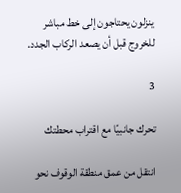ينزلون يحتاجون إلى خط مباشر للخروج قبل أن يصعد الركاب الجدد.

3

تحرك جانبيًا مع اقتراب محطتك

انتقل من عمق منطقة الوقوف نحو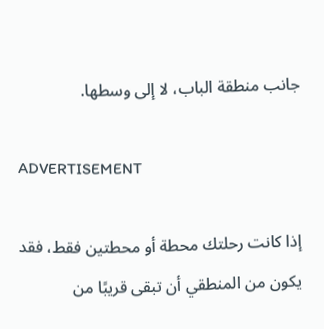جانب منطقة الباب، لا إلى وسطها.

ADVERTISEMENT

إذا كانت رحلتك محطة أو محطتين فقط، فقد يكون من المنطقي أن تبقى قريبًا من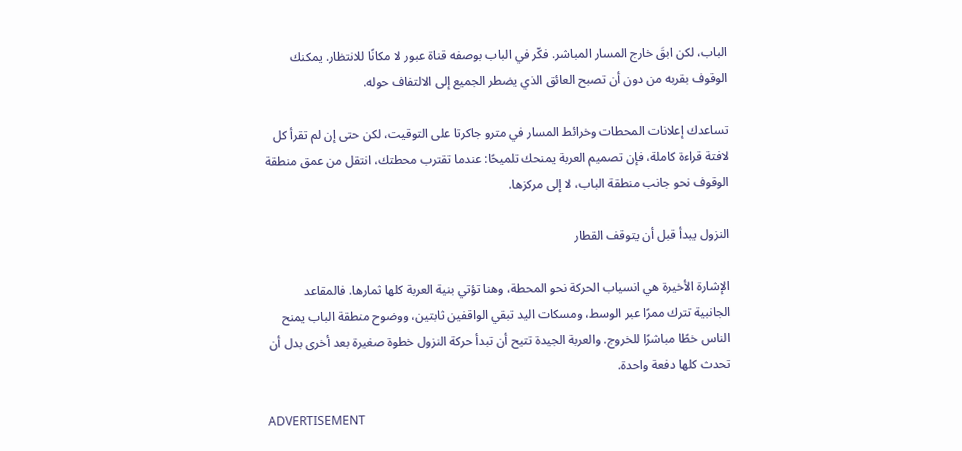الباب، لكن ابقَ خارج المسار المباشر. فكّر في الباب بوصفه قناة عبور لا مكانًا للانتظار. يمكنك الوقوف بقربه من دون أن تصبح العائق الذي يضطر الجميع إلى الالتفاف حوله.

تساعدك إعلانات المحطات وخرائط المسار في مترو جاكرتا على التوقيت، لكن حتى إن لم تقرأ كل لافتة قراءة كاملة، فإن تصميم العربة يمنحك تلميحًا: عندما تقترب محطتك، انتقل من عمق منطقة الوقوف نحو جانب منطقة الباب، لا إلى مركزها.

النزول يبدأ قبل أن يتوقف القطار

الإشارة الأخيرة هي انسياب الحركة نحو المحطة، وهنا تؤتي بنية العربة كلها ثمارها. فالمقاعد الجانبية تترك ممرًا عبر الوسط، ومسكات اليد تبقي الواقفين ثابتين، ووضوح منطقة الباب يمنح الناس خطًا مباشرًا للخروج. والعربة الجيدة تتيح أن تبدأ حركة النزول خطوة صغيرة بعد أخرى بدل أن تحدث كلها دفعة واحدة.

ADVERTISEMENT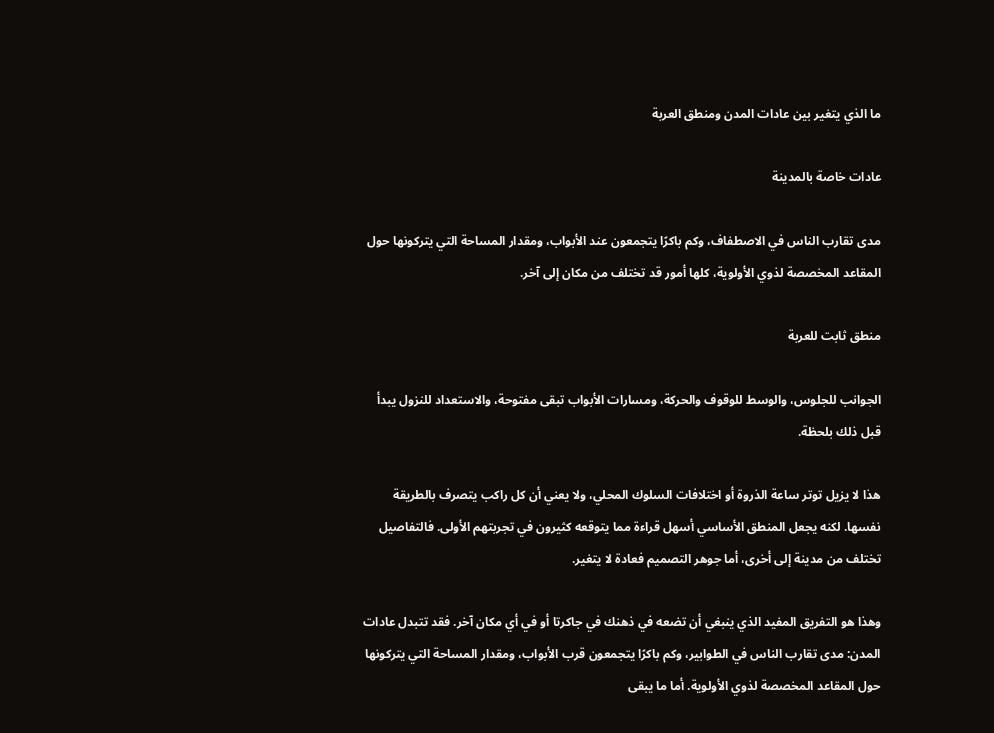ما الذي يتغير بين عادات المدن ومنطق العربة

عادات خاصة بالمدينة

مدى تقارب الناس في الاصطفاف، وكم باكرًا يتجمعون عند الأبواب، ومقدار المساحة التي يتركونها حول المقاعد المخصصة لذوي الأولوية، كلها أمور قد تختلف من مكان إلى آخر.

منطق ثابت للعربة

الجوانب للجلوس، والوسط للوقوف والحركة، ومسارات الأبواب تبقى مفتوحة، والاستعداد للنزول يبدأ قبل ذلك بلحظة.

هذا لا يزيل توتر ساعة الذروة أو اختلافات السلوك المحلي، ولا يعني أن كل راكب يتصرف بالطريقة نفسها. لكنه يجعل المنطق الأساسي أسهل قراءة مما يتوقعه كثيرون في تجربتهم الأولى. فالتفاصيل تختلف من مدينة إلى أخرى، أما جوهر التصميم فعادة لا يتغير.

وهذا هو التفريق المفيد الذي ينبغي أن تضعه في ذهنك في جاكرتا أو في أي مكان آخر. فقد تتبدل عادات المدن: مدى تقارب الناس في الطوابير، وكم باكرًا يتجمعون قرب الأبواب، ومقدار المساحة التي يتركونها حول المقاعد المخصصة لذوي الأولوية. أما ما يبقى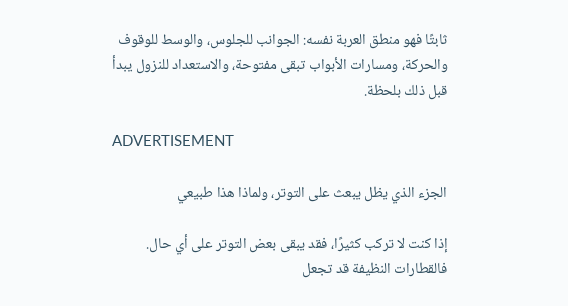ثابتًا فهو منطق العربة نفسه: الجوانب للجلوس، والوسط للوقوف والحركة، ومسارات الأبواب تبقى مفتوحة، والاستعداد للنزول يبدأ قبل ذلك بلحظة.

ADVERTISEMENT

الجزء الذي يظل يبعث على التوتر، ولماذا هذا طبيعي

إذا كنت لا تركب كثيرًا، فقد يبقى بعض التوتر على أي حال. فالقطارات النظيفة قد تجعل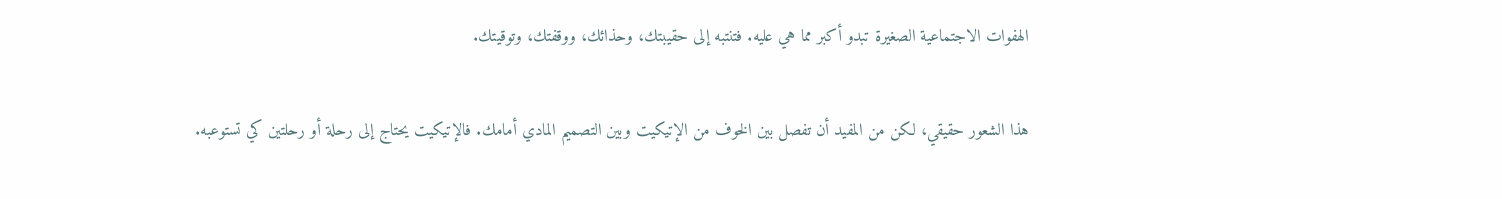الهفوات الاجتماعية الصغيرة تبدو أكبر مما هي عليه. فتنتبه إلى حقيبتك، وحذائك، ووقفتك، وتوقيتك.

هذا الشعور حقيقي، لكن من المفيد أن تفصل بين الخوف من الإتيكيت وبين التصميم المادي أمامك. فالإتيكيت يحتاج إلى رحلة أو رحلتين كي تستوعبه.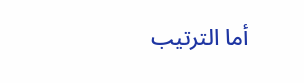أما الترتيب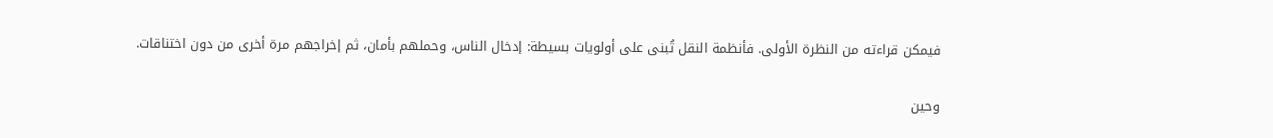فيمكن قراءته من النظرة الأولى. فأنظمة النقل تُبنى على أولويات بسيطة: إدخال الناس، وحملهم بأمان، ثم إخراجهم مرة أخرى من دون اختناقات.

وحين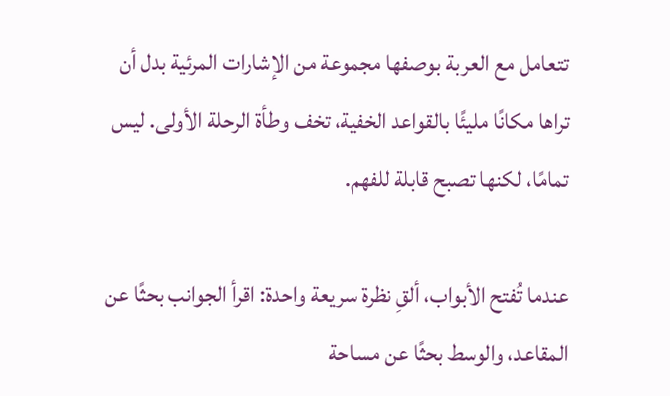تتعامل مع العربة بوصفها مجموعة من الإشارات المرئية بدل أن تراها مكانًا مليئًا بالقواعد الخفية، تخف وطأة الرحلة الأولى. ليس تمامًا، لكنها تصبح قابلة للفهم.

عندما تُفتح الأبواب، ألقِ نظرة سريعة واحدة: اقرأ الجوانب بحثًا عن المقاعد، والوسط بحثًا عن مساحة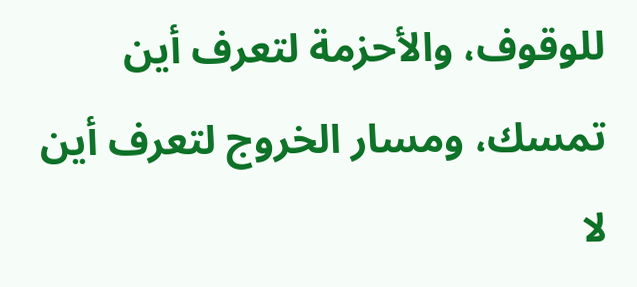للوقوف، والأحزمة لتعرف أين تمسك، ومسار الخروج لتعرف أين لا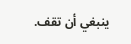ينبغي أن تقف.